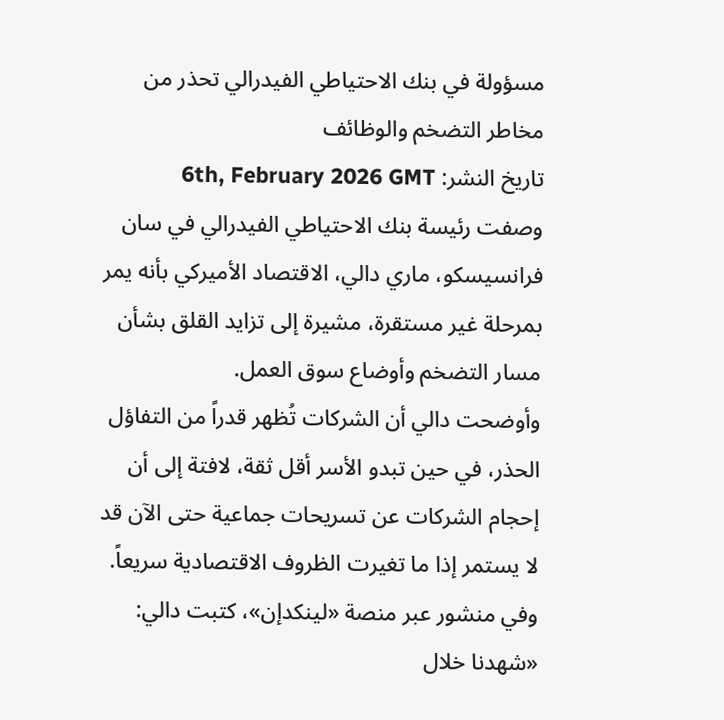مسؤولة في بنك الاحتياطي الفيدرالي تحذر من مخاطر التضخم والوظائف
تاريخ النشر: 6th, February 2026 GMT
وصفت رئيسة بنك الاحتياطي الفيدرالي في سان فرانسيسكو، ماري دالي، الاقتصاد الأميركي بأنه يمر بمرحلة غير مستقرة، مشيرة إلى تزايد القلق بشأن مسار التضخم وأوضاع سوق العمل.
وأوضحت دالي أن الشركات تُظهر قدراً من التفاؤل الحذر، في حين تبدو الأسر أقل ثقة، لافتة إلى أن إحجام الشركات عن تسريحات جماعية حتى الآن قد لا يستمر إذا ما تغيرت الظروف الاقتصادية سريعاً.
وفي منشور عبر منصة «لينكدإن»، كتبت دالي: «شهدنا خلال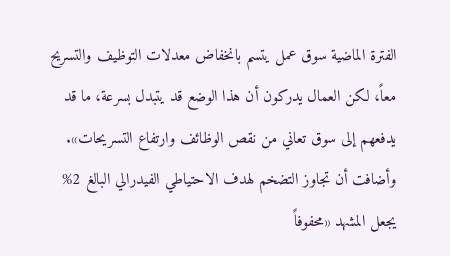الفترة الماضية سوق عمل يتسم بانخفاض معدلات التوظيف والتسريح معاً، لكن العمال يدركون أن هذا الوضع قد يتبدل بسرعة، ما قد يدفعهم إلى سوق تعاني من نقص الوظائف وارتفاع التسريحات». وأضافت أن تجاوز التضخم لهدف الاحتياطي الفيدرالي البالغ 2% يجعل المشهد «محفوفاً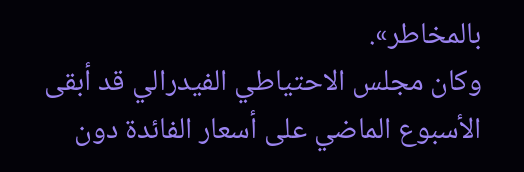بالمخاطر».
وكان مجلس الاحتياطي الفيدرالي قد أبقى الأسبوع الماضي على أسعار الفائدة دون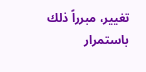تغيير، مبرراً ذلك باستمرار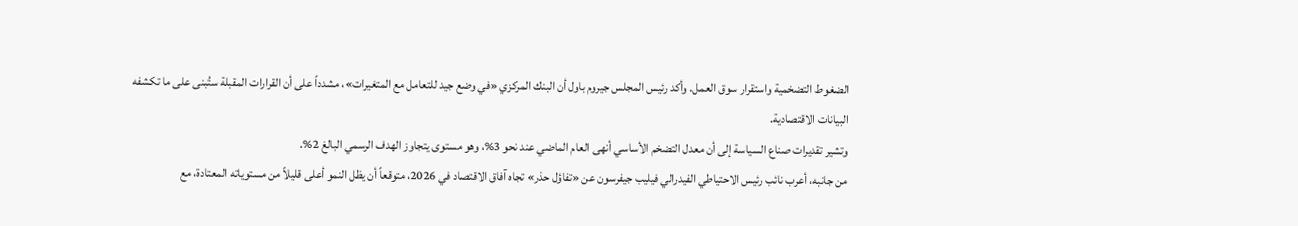الضغوط التضخمية واستقرار سوق العمل. وأكد رئيس المجلس جيروم باول أن البنك المركزي «في وضع جيد للتعامل مع المتغيرات»، مشدداً على أن القرارات المقبلة ستُبنى على ما تكشفه البيانات الاقتصادية.
وتشير تقديرات صناع السياسة إلى أن معدل التضخم الأساسي أنهى العام الماضي عند نحو 3%، وهو مستوى يتجاوز الهدف الرسمي البالغ 2%.
من جانبه، أعرب نائب رئيس الاحتياطي الفيدرالي فيليب جيفرسون عن «تفاؤل حذر» تجاه آفاق الاقتصاد في 2026، متوقعاً أن يظل النمو أعلى قليلاً من مستوياته المعتادة، مع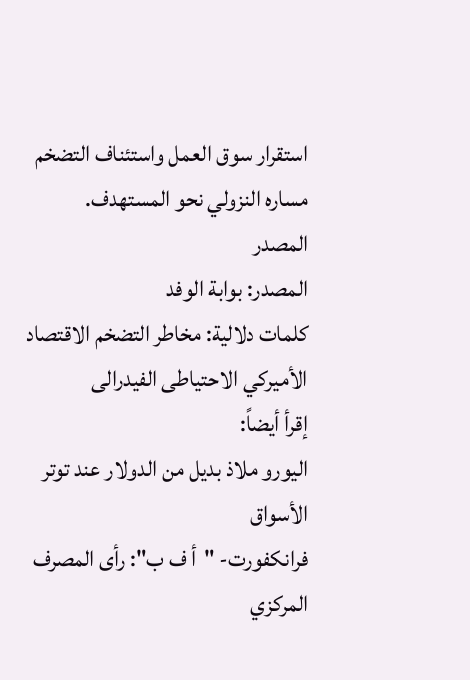استقرار سوق العمل واستئناف التضخم مساره النزولي نحو المستهدف.
المصدر
المصدر: بوابة الوفد
كلمات دلالية: مخاطر التضخم الاقتصاد الأميركي الاحتیاطی الفیدرالی
إقرأ أيضاً:
اليورو ملاذ بديل من الدولار عند توتر الأسواق
فرانكفورت- "أ ف ب": رأى المصرف المركزي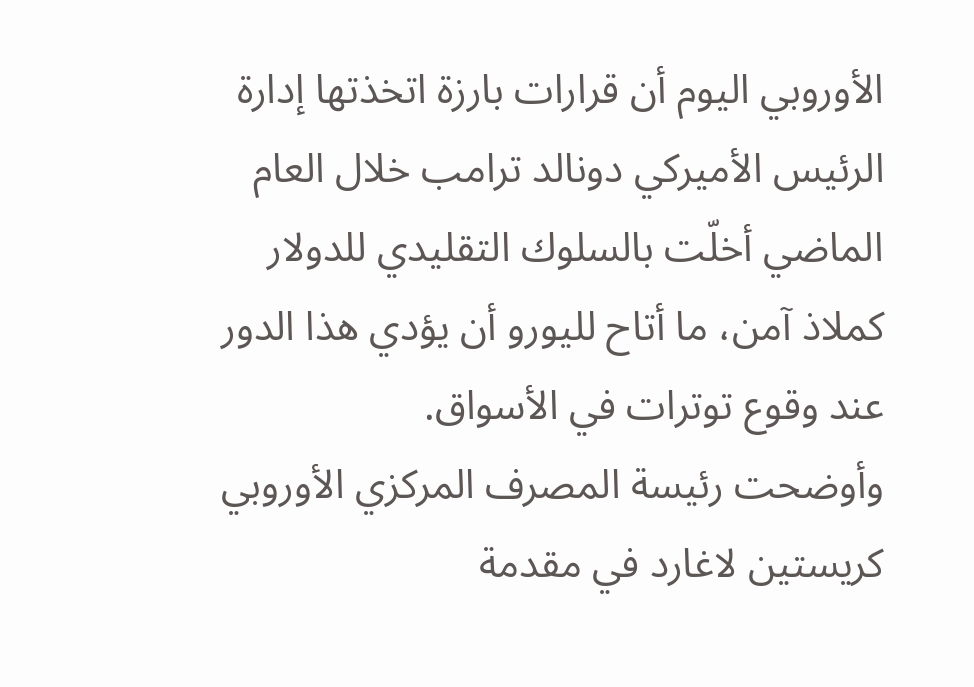الأوروبي اليوم أن قرارات بارزة اتخذتها إدارة الرئيس الأميركي دونالد ترامب خلال العام الماضي أخلّت بالسلوك التقليدي للدولار كملاذ آمن، ما أتاح لليورو أن يؤدي هذا الدور عند وقوع توترات في الأسواق.
وأوضحت رئيسة المصرف المركزي الأوروبي كريستين لاغارد في مقدمة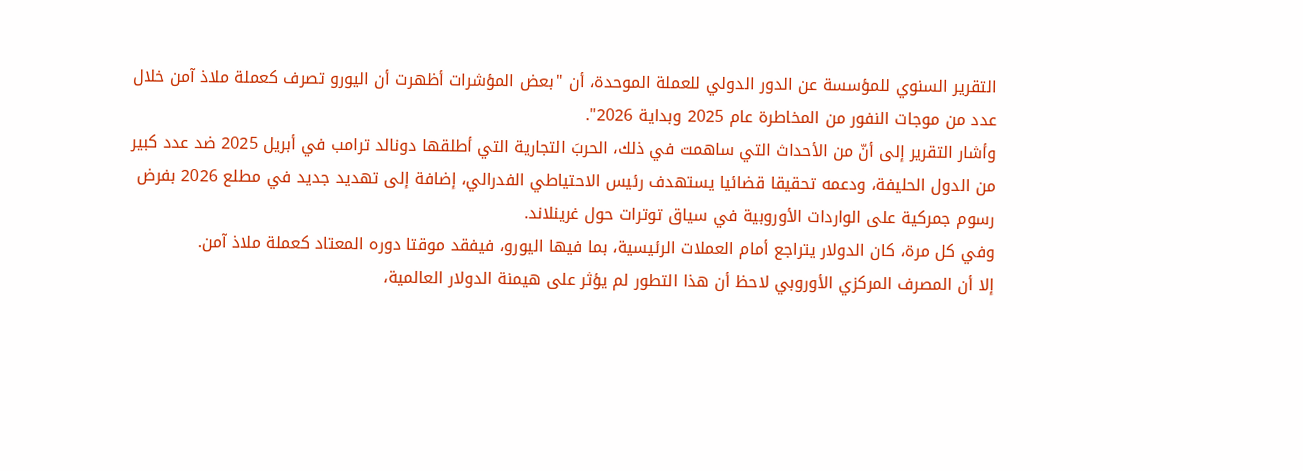التقرير السنوي للمؤسسة عن الدور الدولي للعملة الموحدة، أن "بعض المؤشرات أظهرت أن اليورو تصرف كعملة ملاذ آمن خلال عدد من موجات النفور من المخاطرة عام 2025 وبداية 2026".
وأشار التقرير إلى أنّ من الأحداث التي ساهمت في ذلك، الحربَ التجارية التي أطلقها دونالد ترامب في أبريل 2025 ضد عدد كبير من الدول الحليفة، ودعمه تحقيقا قضائيا يستهدف رئيس الاحتياطي الفدرالي، إضافة إلى تهديد جديد في مطلع 2026 بفرض رسوم جمركية على الواردات الأوروبية في سياق توترات حول غرينلاند.
وفي كل مرة، كان الدولار يتراجع أمام العملات الرئيسية، بما فيها اليورو، فيفقد موقتا دوره المعتاد كعملة ملاذ آمن.
إلا أن المصرف المركزي الأوروبي لاحظ أن هذا التطور لم يؤثر على هيمنة الدولار العالمية،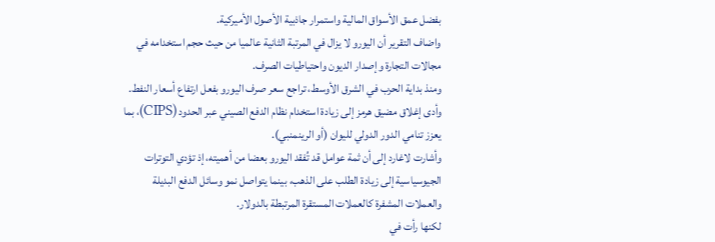بفضل عمق الأسواق المالية واستمرار جاذبية الأصول الأميركية.
واضاف التقرير أن اليورو لا يزال في المرتبة الثانية عالميا من حيث حجم استخدامه في مجالات التجارة وإصدار الديون واحتياطيات الصرف.
ومنذ بداية الحرب في الشرق الأوسط، تراجع سعر صرف اليورو بفعل ارتفاع أسعار النفط.
وأدى إغلاق مضيق هرمز إلى زيادة استخدام نظام الدفع الصيني عبر الحدود (CIPS)، بما يعزز تنامي الدور الدولي لليوان (أو الرينمنبي).
وأشارت لاغارد إلى أن ثمة عوامل قد تُفقد اليورو بعضا من أهميته، إذ تؤدي التوترات الجيوسياسية إلى زيادة الطلب على الذهب، بينما يتواصل نمو وسائل الدفع البديلة والعملات المشفرة كالعملات المستقرة المرتبطة بالدولار.
لكنها رأت في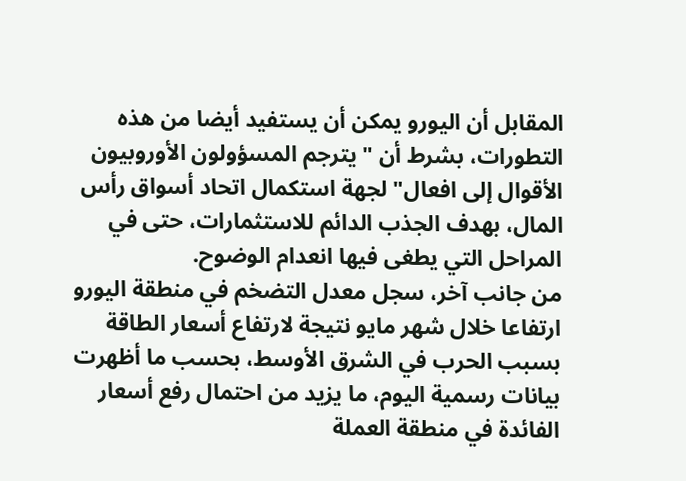المقابل أن اليورو يمكن أن يستفيد أيضا من هذه التطورات، بشرط أن "يترجم المسؤولون الأوروبيون الأقوال إلى افعال" لجهة استكمال اتحاد أسواق رأس المال، بهدف الجذب الدائم للاستثمارات، حتى في المراحل التي يطغى فيها انعدام الوضوح.
من جانب آخر، سجل معدل التضخم في منطقة اليورو ارتفاعا خلال شهر مايو نتيجة لارتفاع أسعار الطاقة بسبب الحرب في الشرق الأوسط، بحسب ما أظهرت بيانات رسمية اليوم، ما يزيد من احتمال رفع أسعار الفائدة في منطقة العملة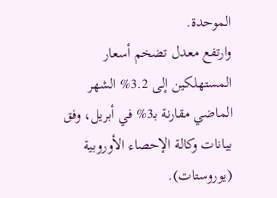الموحدة.
وارتفع معدل تضخم أسعار المستهلكين إلى 3.2% الشهر الماضي مقارنة بـ3% في أبريل، وفق بيانات وكالة الإحصاء الأوروبية (يوروستات).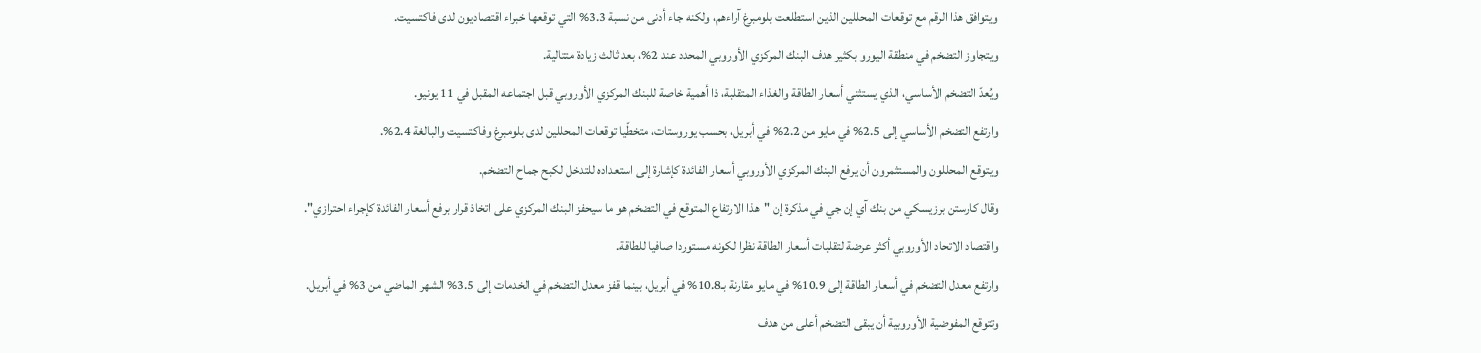ويتوافق هذا الرقم مع توقعات المحللين الذين استطلعت بلومبرغ آراءهم، ولكنه جاء أدنى من نسبة 3.3% التي توقعها خبراء اقتصاديون لدى فاكتسيت.
ويتجاوز التضخم في منطقة اليورو بكثير هدف البنك المركزي الأوروبي المحدد عند 2%، بعد ثالث زيادة متتالية.
ويُعدّ التضخم الأساسي، الذي يستثني أسعار الطاقة والغذاء المتقلبة، ذا أهمية خاصة للبنك المركزي الأوروبي قبل اجتماعه المقبل في 11 يونيو.
وارتفع التضخم الأساسي إلى 2.5% في مايو من 2.2% في أبريل، بحسب يوروستات، متخطّيا توقعات المحللين لدى بلومبرغ وفاكتسيت والبالغة 2.4%.
ويتوقع المحللون والمستثمرون أن يرفع البنك المركزي الأوروبي أسعار الفائدة كإشارة إلى استعداده للتدخل لكبح جماح التضخم.
وقال كارستن برزيسكي من بنك آي إن جي في مذكرة إن "هذا الارتفاع المتوقع في التضخم هو ما سيحفز البنك المركزي على اتخاذ قرار برفع أسعار الفائدة كإجراء احترازي".
واقتصاد الاتحاد الأوروبي أكثر عرضة لتقلبات أسعار الطاقة نظرا لكونه مستوردا صافيا للطاقة.
وارتفع معدل التضخم في أسعار الطاقة إلى 10.9% في مايو مقارنة بـ10.8% في أبريل، بينما قفز معدل التضخم في الخدمات إلى 3.5% الشهر الماضي من 3% في أبريل.
وتتوقع المفوضية الأوروبية أن يبقى التضخم أعلى من هدف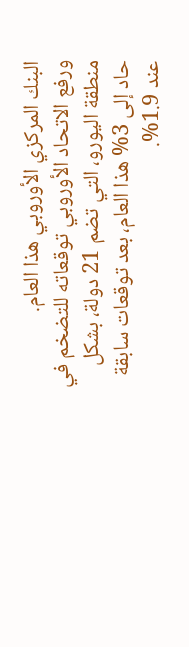البنك المركزي الأوروبي هذا العام.
ورفع الاتحاد الأوروبي توقعاته للتضخم في منطقة اليورو، التي تضم 21 دولة، بشكل حاد إلى 3% هذا العام، بعد توقعات سابقة عند 1.9%.